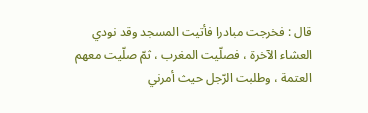قال : فخرجت مبادرا فأتيت المسجد وقد نودي العشاء الآخرة ، فصلّيت المغرب ، ثمّ صلّيت معهم العتمة ، وطلبت الرّجل حيث أمرني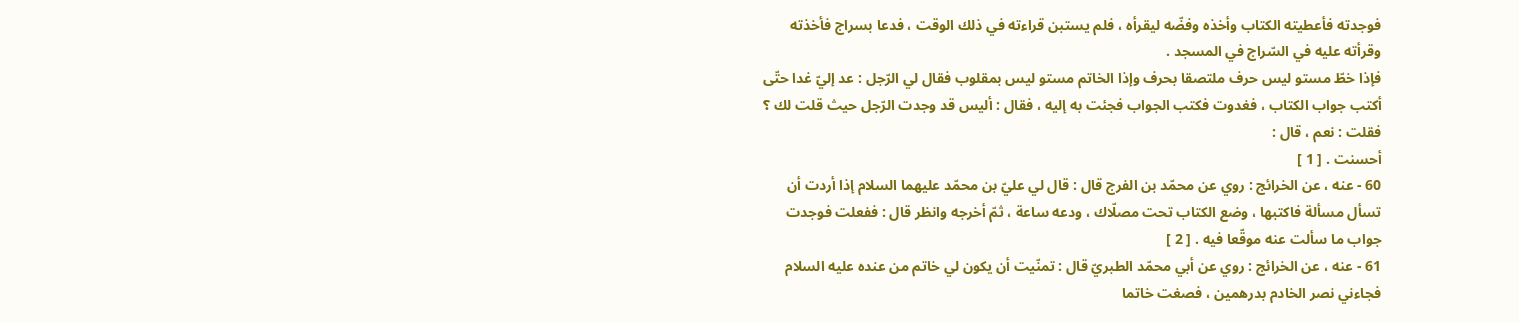فوجدته فأعطيته الكتاب وأخذه وفضّه ليقرأه ، فلم يستبن قراءته في ذلك الوقت ، فدعا بسراج فأخذته وقرأته عليه في السّراج في المسجد .
فإذا خطّ مستو ليس حرف ملتصقا بحرف وإذا الخاتم مستو ليس بمقلوب فقال لي الرّجل : عد إليّ غدا حتّى أكتب جواب الكتاب ، فغدوت فكتب الجواب فجئت به إليه ، فقال : أليس قد وجدت الرّجل حيث قلت لك ؟ فقلت : نعم ، قال :
أحسنت . [ 1 ]
60 - عنه ، عن الخرائج : روي عن محمّد بن الفرج قال : قال لي عليّ بن محمّد عليهما السلام إذا أردت أن تسأل مسألة فاكتبها ، وضع الكتاب تحت مصلّاك ، ودعه ساعة ، ثمّ أخرجه وانظر قال : ففعلت فوجدت جواب ما سألت عنه موقّعا فيه . [ 2 ]
61 - عنه ، عن الخرائج : روي عن أبي محمّد الطبريّ قال : تمنّيت أن يكون لي خاتم من عنده عليه السلام فجاءني نصر الخادم بدرهمين ، فصغت خاتما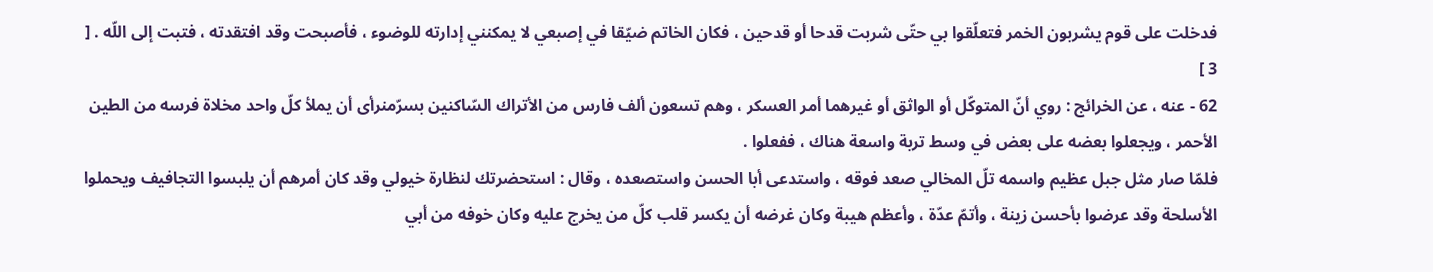فدخلت على قوم يشربون الخمر فتعلّقوا بي حتّى شربت قدحا أو قدحين ، فكان الخاتم ضيّقا في إصبعي لا يمكنني إدارته للوضوء ، فأصبحت وقد افتقدته ، فتبت إلى اللّه . [ 3 ]
62 - عنه ، عن الخرائج : روي أنّ المتوكّل أو الواثق أو غيرهما أمر العسكر ، وهم تسعون ألف فارس من الأتراك السّاكنين بسرّمنرأى أن يملأ كلّ واحد مخلاة فرسه من الطين الأحمر ، ويجعلوا بعضه على بعض في وسط تربة واسعة هناك ، ففعلوا .
فلمّا صار مثل جبل عظيم واسمه تلّ المخالي صعد فوقه ، واستدعى أبا الحسن واستصعده ، وقال : استحضرتك لنظارة خيولي وقد كان أمرهم أن يلبسوا التجافيف ويحملوا الأسلحة وقد عرضوا بأحسن زينة ، وأتمّ عدّة ، وأعظم هيبة وكان غرضه أن يكسر قلب كلّ من يخرج عليه وكان خوفه من أبي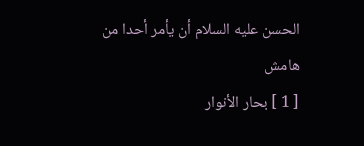الحسن عليه السلام أن يأمر أحدا من
هامش
[ 1 ] بحار الأنوار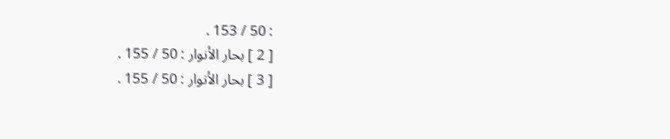: 50 / 153 .
[ 2 ] بحار الأنوار : 50 / 155 .
[ 3 ] بحار الأنوار : 50 / 155 .